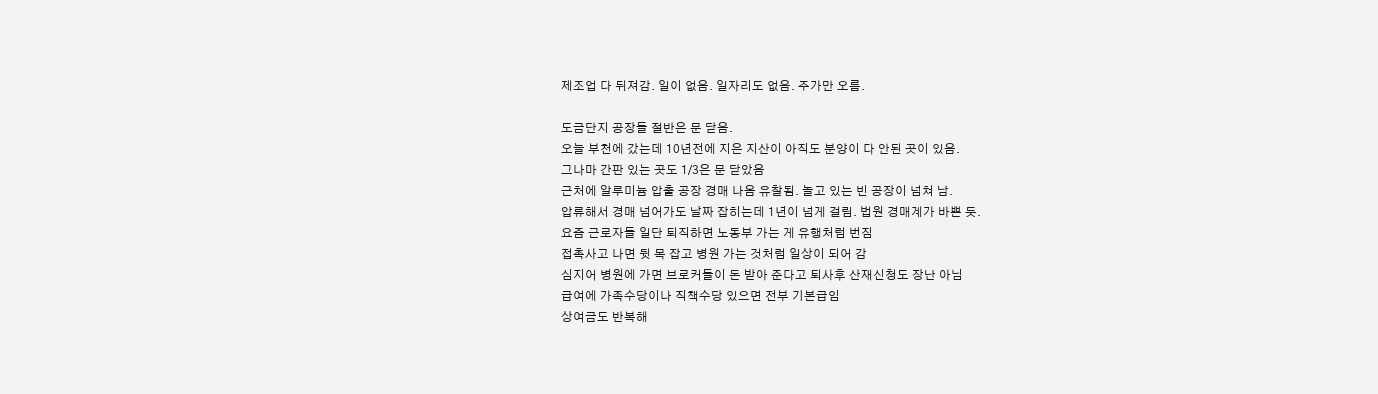제조업 다 뒤져감. 일이 없음. 일자리도 없음. 주가만 오름.

도금단지 공장들 절반은 문 닫음.
오늘 부천에 갔는데 10년전에 지은 지산이 아직도 분양이 다 안된 곳이 있음.
그나마 간판 있는 곳도 1/3은 문 닫았음
근처에 알루미늄 압출 공장 경매 나옴 유찰됨. 놀고 있는 빈 공장이 넘쳐 남.
압류해서 경매 넘어가도 날짜 잡히는데 1년이 넘게 걸림. 법원 경매계가 바쁜 듯.
요즘 근로자들 일단 퇴직하면 노동부 가는 게 유행처럼 번짐
접촉사고 나면 뒷 목 잡고 병원 가는 것처럼 일상이 되어 감
심지어 병원에 가면 브로커들이 돈 받아 준다고 퇴사후 산재신청도 장난 아님
급여에 가족수당이나 직책수당 있으면 전부 기본급임
상여금도 반복해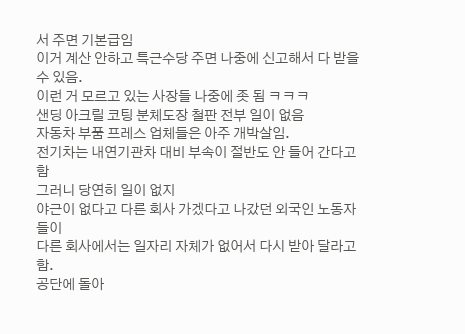서 주면 기본급임
이거 계산 안하고 특근수당 주면 나중에 신고해서 다 받을 수 있음.
이런 거 모르고 있는 사장들 나중에 좃 됨 ㅋㅋㅋ
샌딩 아크릴 코팅 분체도장 철판 전부 일이 없음
자동차 부품 프레스 업체들은 아주 개박살임.
전기차는 내연기관차 대비 부속이 절반도 안 들어 간다고 함
그러니 당연히 일이 없지
야근이 없다고 다른 회사 가겠다고 나갔던 외국인 노동자들이
다른 회사에서는 일자리 자체가 없어서 다시 받아 달라고 함.
공단에 돌아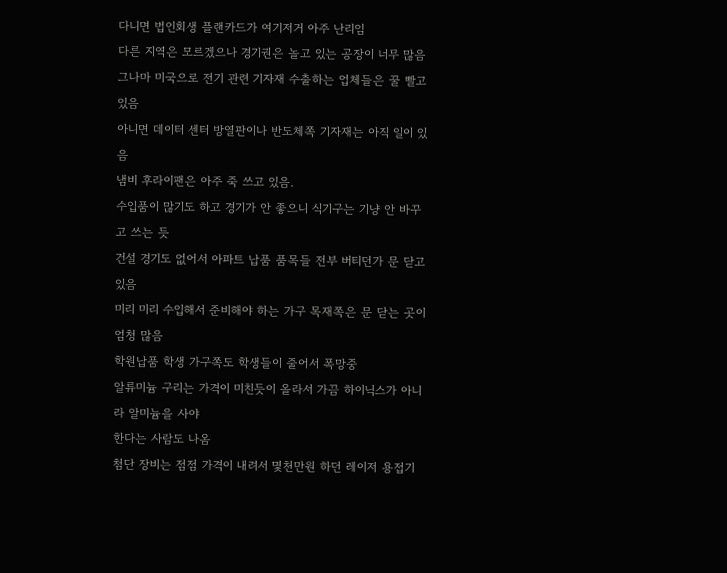다니면 법인회생 플랜카드가 여기저거 아주 난리임
다른 지역은 모르겠으나 경기권은 놀고 있는 공장이 너무 많음
그나마 미국으로 전기 관련 기자재 수출하는 업체들은 꿀 빨고 있음
아니면 데이터 센터 방열판이나 반도체쪽 기자재는 아직 일이 있음
냄비 후라이팬은 아주 죽 쓰고 있음.
수입품이 많기도 하고 경기가 안 좋으니 식기구는 기냥 안 바꾸고 쓰는 듯
건설 경기도 없어서 아파트 납품 품목들 전부 버티던가 문 닫고 있음
미리 미리 수입해서 준비해야 하는 가구 목재쪽은 문 닫는 곳이 엄청 많음
학원납품 학생 가구쪽도 학생들이 줄어서 폭망중
알류미늄 구리는 가격이 미친듯이 올라서 가끔 하이닉스가 아니라 알미늄을 사야
한다는 사람도 나옴
첨단 장비는 점점 가격이 내려서 몇천만원 하던 레이저 용접기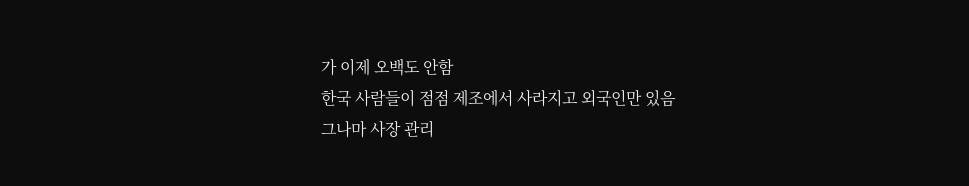가 이제 오백도 안함
한국 사람들이 점점 제조에서 사라지고 외국인만 있음
그나마 사장 관리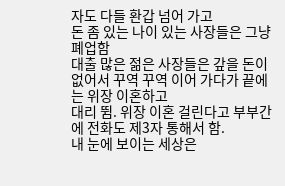자도 다들 환갑 넘어 가고
돈 좀 있는 나이 있는 사장들은 그냥 폐업함
대출 많은 젊은 사장들은 갚을 돈이 없어서 꾸역 꾸역 이어 가다가 끝에는 위장 이혼하고
대리 뜀. 위장 이혼 걸린다고 부부간에 전화도 제3자 통해서 함.
내 눈에 보이는 세상은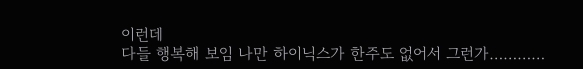이런데
다들 행복해 보임 나만 하이닉스가 한주도 없어서 그런가…………